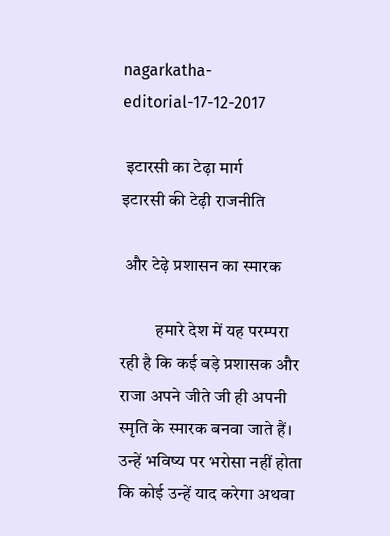nagarkatha-editorial-17-12-2017

 इटारसी का टेढ़ा मार्ग                                                                            इटारसी की टेढ़ी राजनीति

 और टेढ़े प्रशासन का स्मारक

          हमारे देश में यह परम्परा रही है कि कई बड़े प्रशासक और राजा अपने जीते जी ही अपनी स्मृति के स्मारक बनवा जाते हैं। उन्हें भविष्य पर भरोसा नहीं होता कि कोई उन्हें याद करेगा अथवा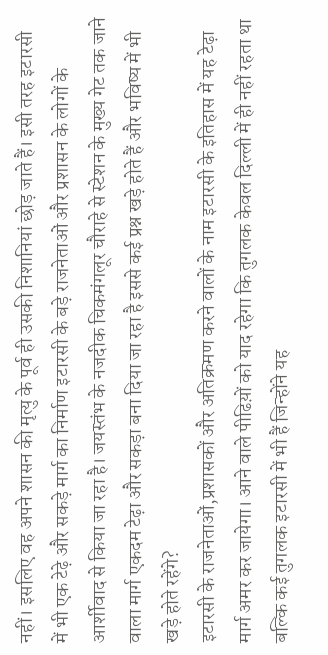नहीं। इसलिए वह अपने शासन की मृत्यु के पूर्व ही उसकी निशानियां छोड़ जाते हैं। इसी तरह इटारसी में भी एक टेढ़े और सकड़े मार्ग का निर्माण इटारसी के बड़े राजनेताओं और प्रशासन के लोगों के आर्शीवाद से किया जा रहा है। जयस्तंभ के नजदीक चिकमंगलूर चौराहे से स्टेशन के मुख्य गेट तक जाने वाला मार्ग एकदम टेढ़ा और सकड़ा बना दिया जा रहा है इससे कई प्रश्न खड़े होते हैं और भविष्य में भी खड़े होते रहेंगे?
इटारसी के राजनेताओं,प्रशासकों और अतिक्रमण करने वालों के नाम इटारसी के इतिहास में यह टेढ़ा मार्ग अमर कर जायेगा। आने वाले पीढिय़ों को याद रहेगा कि तुगलक केवल दिल्ली में ही नहीं रहता था बल्कि कई तुगलक इटारसी में भी हैं जिन्होंने यह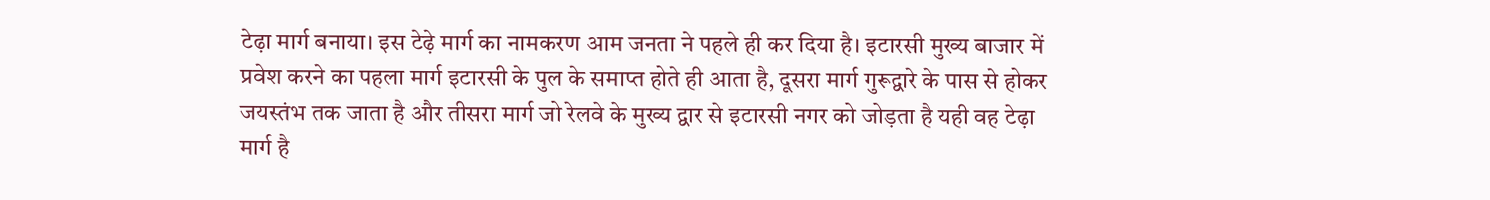टेढ़ा मार्ग बनाया। इस टेढ़े मार्ग का नामकरण आम जनता ने पहले ही कर दिया है। इटारसी मुख्य बाजार में प्रवेश करने का पहला मार्ग इटारसी के पुल के समाप्त होते ही आता है, दूसरा मार्ग गुरूद्वारे के पास से होकर जयस्तंभ तक जाता है और तीसरा मार्ग जो रेलवे के मुख्य द्वार से इटारसी नगर को जोड़ता है यही वह टेढ़ा मार्ग है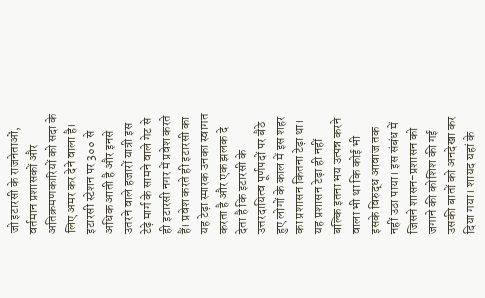जो इटारसी के राजनेताओं, वर्तमान प्रशासकों और अतिक्रमणकारियों को सदा के लिए अमर कर देने वाला है।
इटारसी स्टेशन पर 3०० से अधिक आती है और इनसे उतरने वाले हजारों यात्री इस टेढ़े मार्ग के सामने वाले गेट से ही इटारसी नगर में प्रवेश करते हैं। प्रवेश करते ही इटारसी का यह टेढ़ा स्मारक उनका स्वागत करता है और एक झलक दे देता है कि इटारसी के उत्तरदायित्व पूर्णपदों पर बैठे हुए लोगों के काल में इस शहर का प्रशासन कितना टेढ़ा था। यह प्रशासन टेढ़ा ही नहीं बल्कि इतना भय उत्पन्न करने वाला भी था कि कोई भी इसके विरुद्ध आवाज तक नहीं उठा पाया। इस संबंध में जिसने शासन-प्रशासन को जगाने की कोशिश की गई उसकी बातों को अनदेखा कर दिया गया। शायद यहां के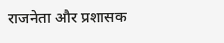राजनेता और प्रशासक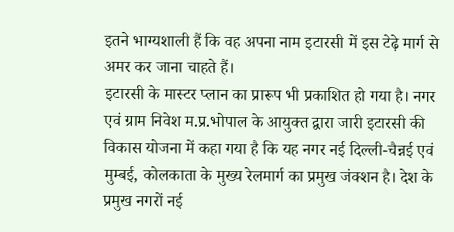इतने भाग्यशाली हैं कि वह अपना नाम इटारसी में इस टेढ़े मार्ग से अमर कर जाना चाहते हैं।
इटारसी के मास्टर प्लान का प्रारूप भी प्रकाशित हो गया है। नगर एवं ग्राम निवेश म.प्र.भोपाल के आयुक्त द्वारा जारी इटारसी की विकास योजना में कहा गया है कि यह नगर नई दिल्ली-चैन्नई एवं मुम्बई, कोलकाता के मुख्य रेलमार्ग का प्रमुख जंक्शन है। देश के प्रमुख नगरों नई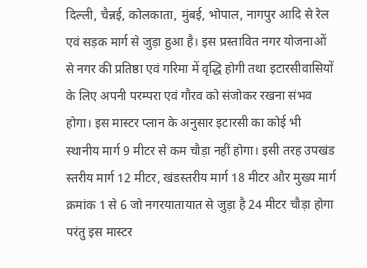दिल्ली, चैन्नई, कोलकाता, मुंबई, भोपाल, नागपुर आदि से रेल एवं सड़क मार्ग से जुड़ा हुआ है। इस प्रस्तावित नगर योजनाओं से नगर की प्रतिष्ठा एवं गरिमा में वृद्धि होगी तथा इटारसीवासियों के लिए अपनी परम्परा एवं गौरव को संजोकर रखना संभव होगा। इस मास्टर प्लान के अनुसार इटारसी का कोई भी स्थानीय मार्ग 9 मीटर से कम चौड़ा नहीं होगा। इसी तरह उपखंड स्तरीय मार्ग 12 मीटर, खंडस्तरीय मार्ग 18 मीटर और मुख्य मार्ग क्रमांक 1 से 6 जो नगरयातायात से जुड़ा है 24 मीटर चौड़ा होगा परंतु इस मास्टर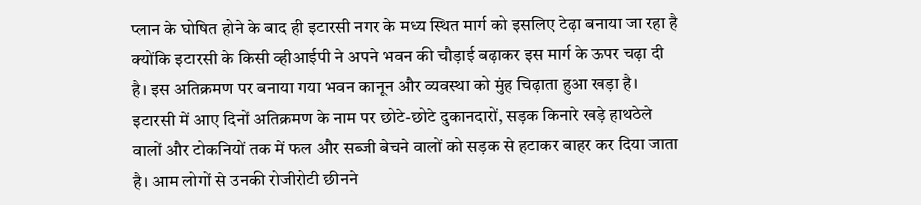प्लान के घोषित होने के बाद ही इटारसी नगर के मध्य स्थित मार्ग को इसलिए टेढ़ा बनाया जा रहा है क्योंकि इटारसी के किसी व्हीआईपी ने अपने भवन की चौड़ाई बढ़ाकर इस मार्ग के ऊपर चढ़ा दी है। इस अतिक्रमण पर बनाया गया भवन कानून और व्यवस्था को मुंह चिढ़ाता हुआ खड़ा है। इटारसी में आए दिनों अतिक्रमण के नाम पर छोटे-छोटे दुकानदारों, सड़क किनारे खड़े हाथठेले वालों और टोकनियों तक में फल और सब्जी बेचने वालों को सड़क से हटाकर बाहर कर दिया जाता है। आम लोगों से उनकी रोजीरोटी छीनने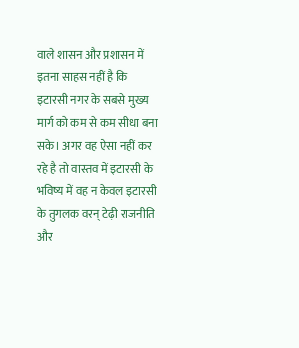वाले शासन और प्रशासन में इतना साहस नहीं है कि इटारसी नगर के सबसे मुख्य मार्ग को कम से कम सीधा बना सके। अगर वह ऐसा नहीं कर रहे है तो वास्तव में इटारसी के भविष्य में वह न केवल इटारसी के तुगलक वरन् टेढ़ी राजनीति और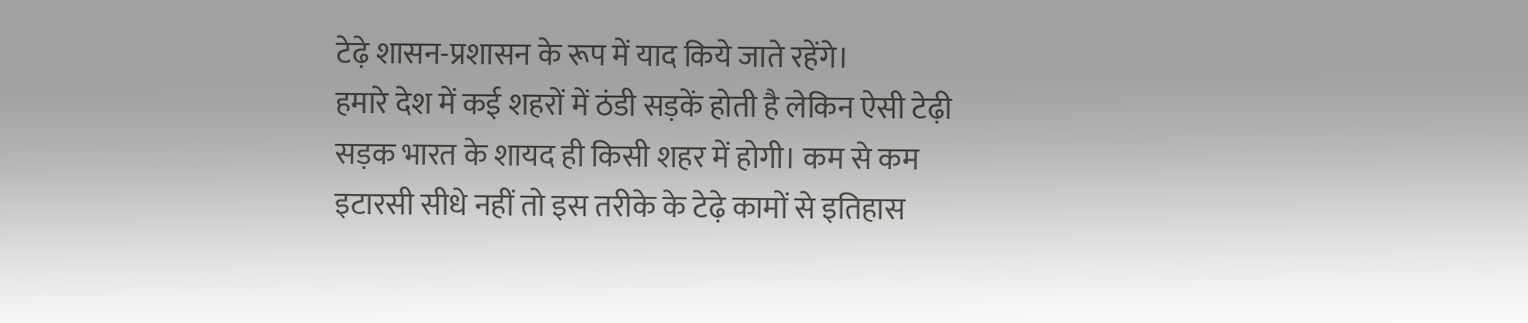टेढ़े शासन-प्रशासन के रूप में याद किये जाते रहेंगे।
हमारे देश में कई शहरों में ठंडी सड़कें होती है लेकिन ऐसी टेढ़ी सड़क भारत के शायद ही किसी शहर में होगी। कम से कम इटारसी सीधे नहीं तो इस तरीके के टेढ़े कामों से इतिहास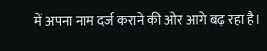में अपना नाम दर्ज कराने की ओर आगे बढ़ रहा है।